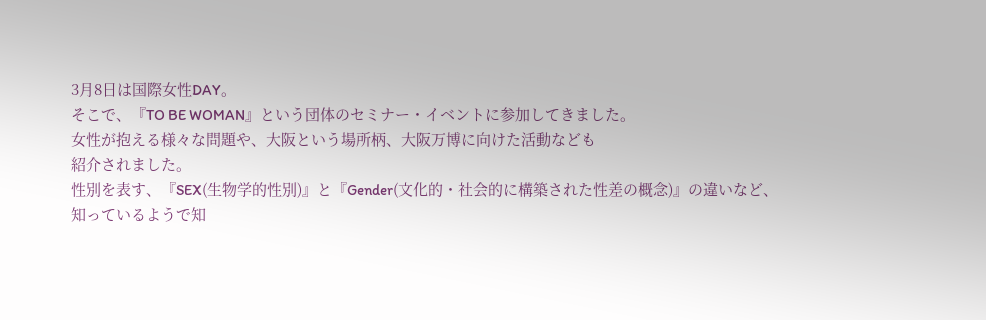3月8日は国際女性DAY。
そこで、『TO BE WOMAN』という団体のセミナー・イベントに参加してきました。
女性が抱える様々な問題や、大阪という場所柄、大阪万博に向けた活動なども
紹介されました。
性別を表す、『SEX(生物学的性別)』と『Gender(文化的・社会的に構築された性差の概念)』の違いなど、
知っているようで知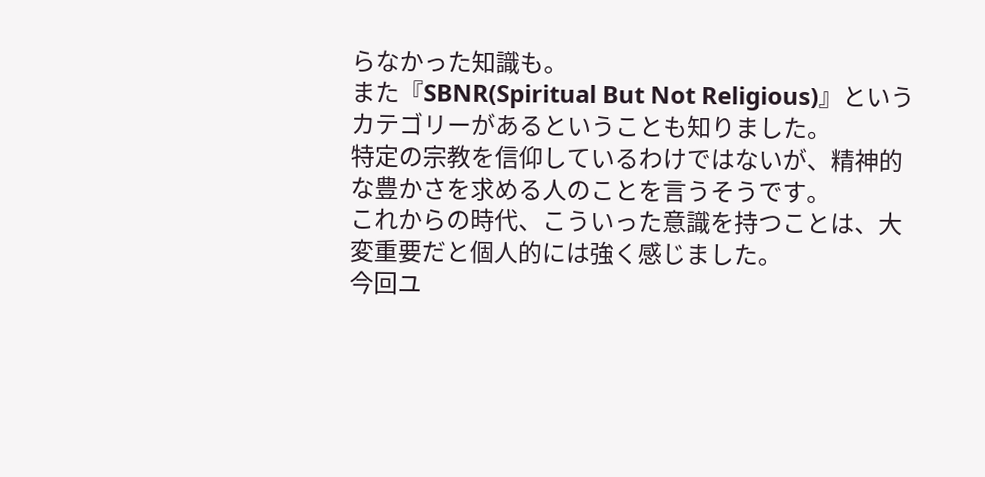らなかった知識も。
また『SBNR(Spiritual But Not Religious)』というカテゴリーがあるということも知りました。
特定の宗教を信仰しているわけではないが、精神的な豊かさを求める人のことを言うそうです。
これからの時代、こういった意識を持つことは、大変重要だと個人的には強く感じました。
今回ユ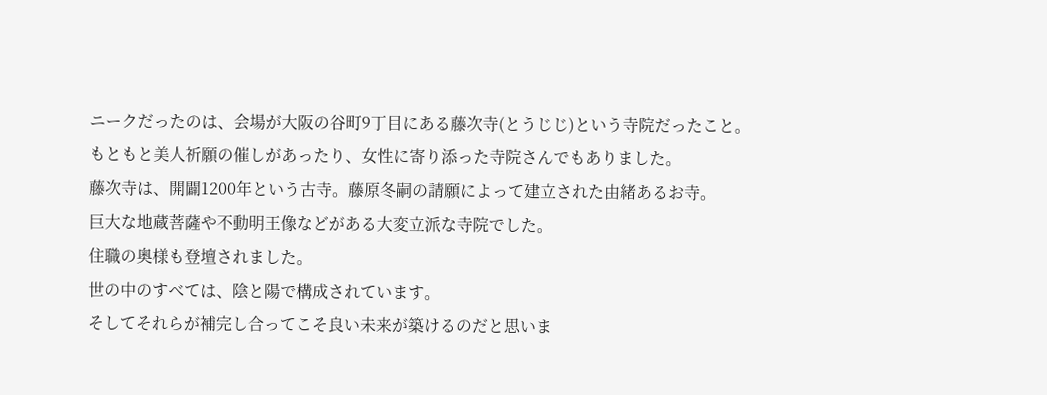ニークだったのは、会場が大阪の谷町9丁目にある藤次寺(とうじじ)という寺院だったこと。
もともと美人祈願の催しがあったり、女性に寄り添った寺院さんでもありました。
藤次寺は、開闢1200年という古寺。藤原冬嗣の請願によって建立された由緒あるお寺。
巨大な地蔵菩薩や不動明王像などがある大変立派な寺院でした。
住職の奥様も登壇されました。
世の中のすべては、陰と陽で構成されています。
そしてそれらが補完し合ってこそ良い未来が築けるのだと思いま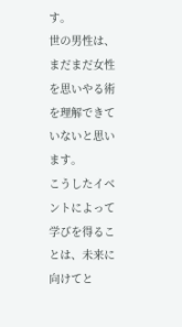す。
世の男性は、まだまだ女性を思いやる術を理解できていないと思います。
こうしたイベントによって学びを得ることは、未来に向けてと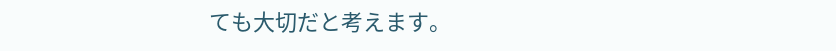ても大切だと考えます。